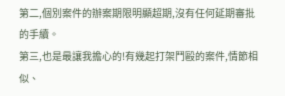第二,個別案件的辦案期限明顯超期,沒有任何延期審批的手續。
第三,也是最讓我擔心的!有幾起打架鬥毆的案件,情節相似、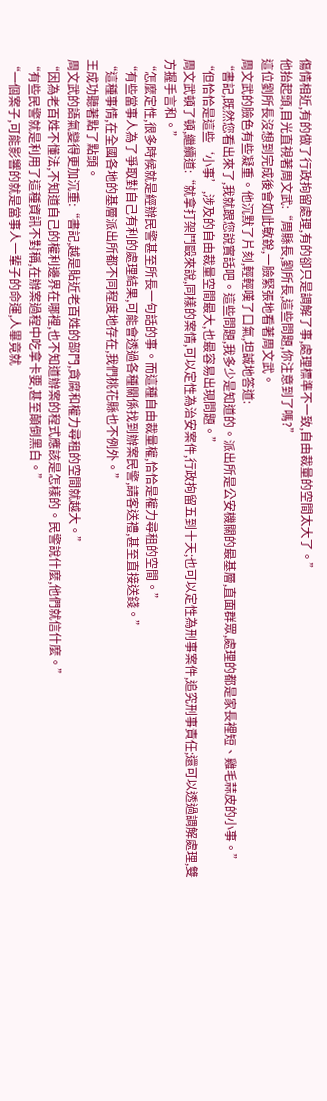傷情相近,有的做了行政拘留處理,有的卻只是調解了事,處理標準不一致,自由裁量的空間太大了。”
他抬起頭,目光直視著周文武:“周縣長,劉所長,這些問題,你注意到了嗎?”
這位劉所長沒想到完成後會如此敏銳,一臉緊張地看著周文武。
周文武的臉色有些凝重。他沉默了片刻,輕輕嘆了口氣,坦誠地答道:
“書記,既然您看出來了,我就跟您說實話吧。這些問題,我多少是知道的。派出所是公安機關的最基層,直面群眾,處理的都是家長裡短、雞毛蒜皮的小事。”
“但恰恰是這些‘小事’,涉及的自由裁量空間最大,也最容易出現問題。”
周文武頓了頓,繼續道:“就拿打架鬥毆來說,同樣的案情,可以定性為治安案件,行政拘留五到十天;也可以定性為刑事案件,追究刑事責任;還可以透過調解處理,雙方握手言和。”
“怎麼定性,很多時候就是經辦民警甚至所長一句話的事。而這種自由裁量權,恰恰是權力尋租的空間。”
“有些當事人為了爭取對自己有利的處理結果,可能會透過各種關係找到辦案民警,請客送禮,甚至直接送錢。”
“這種事情,在全國各地的基層派出所都不同程度地存在,我們桃花縣也不例外。”
王成功聽著點了點頭。
周文武的語氣變得更加沉重:“書記,越是貼近老百姓的部門,貪腐和權力尋租的空間就越大。”
“因為老百姓不懂法,不知道自己的權利邊界在哪裡,也不知道辦案的程式應該是怎樣的。民警說什麼,他們就信什麼。”
“有些民警就是利用了這種資訊不對稱,在辦案過程中吃拿卡要,甚至顛倒黑白。”
“一個案子,可能影響的就是當事人一輩子的命運,人畢竟就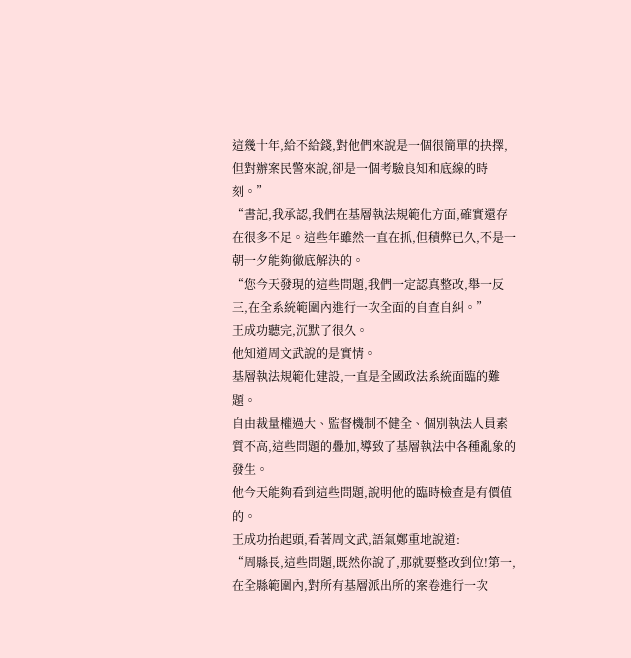這幾十年,給不給錢,對他們來說是一個很簡單的抉擇,但對辦案民警來說,卻是一個考驗良知和底線的時刻。”
“書記,我承認,我們在基層執法規範化方面,確實還存在很多不足。這些年雖然一直在抓,但積弊已久,不是一朝一夕能夠徹底解決的。
“您今天發現的這些問題,我們一定認真整改,舉一反三,在全系統範圍內進行一次全面的自查自糾。”
王成功聽完,沉默了很久。
他知道周文武說的是實情。
基層執法規範化建設,一直是全國政法系統面臨的難題。
自由裁量權過大、監督機制不健全、個別執法人員素質不高,這些問題的疊加,導致了基層執法中各種亂象的發生。
他今天能夠看到這些問題,說明他的臨時檢查是有價值的。
王成功抬起頭,看著周文武,語氣鄭重地說道:
“周縣長,這些問題,既然你說了,那就要整改到位!第一,在全縣範圍內,對所有基層派出所的案卷進行一次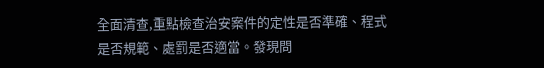全面清查,重點檢查治安案件的定性是否準確、程式是否規範、處罰是否適當。發現問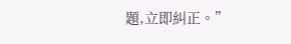題,立即糾正。”